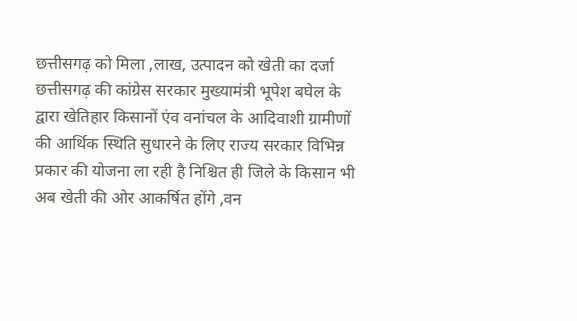छत्तीसगढ़ को मिला ,लाख, उत्पादन को खेती का दर्जा
छत्तीसगढ़ की कांग्रेस सरकार मुख्यामंत्री भूपेश बघेल के द्वारा खेतिहार किसानों एंव वनांचल के आदिवाशी ग्रामीणों की आर्थिक स्थिति सुधारने के लिए राज्य सरकार विभिन्न प्रकार की योजना ला रही है निश्चित ही जिले के किसान भी अब खेती की ओर आकर्षित होंगे ,वन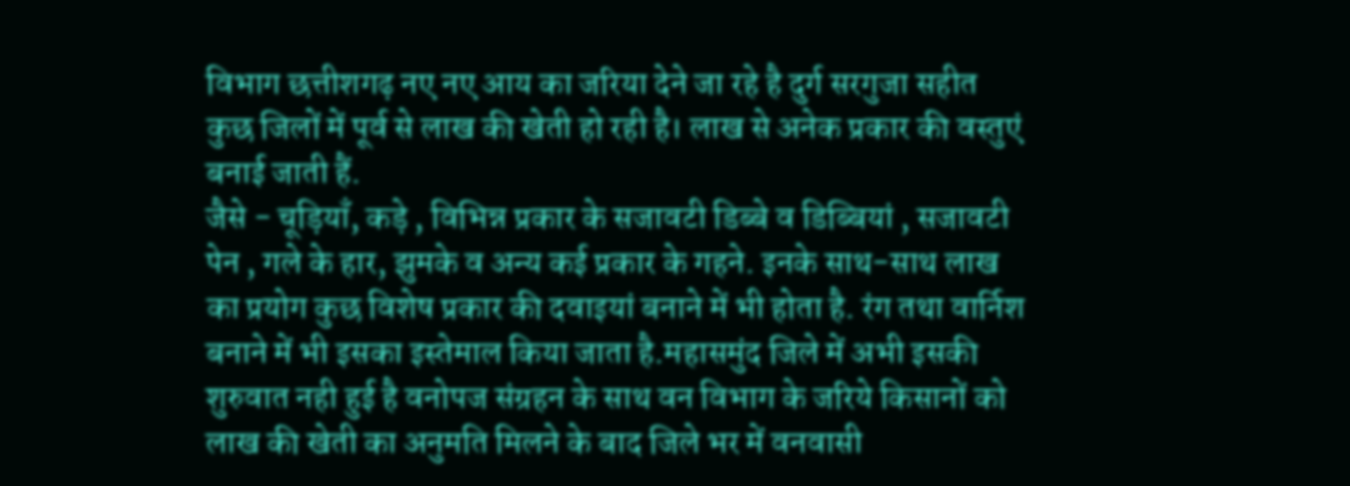विभाग छत्तीशगढ़ नए नए आय का जरिया देने जा रहे है दुर्ग सरगुजा सहीत कुछ जिलों में पूर्व से लाख की खेती हो रही है। लाख से अनेक प्रकार की वस्तुएं बनाई जाती हैं.
जैसे - चूड़ियाँ, कड़े , विभिन्न प्रकार के सजावटी डिब्बे व डिब्बियां , सजावटी पेन , गले के हार, झुमके व अन्य कई प्रकार के गहने. इनके साथ-साथ लाख का प्रयोग कुछ विशेष प्रकार की दवाइयां बनाने में भी होता है. रंग तथा वार्निश बनाने में भी इसका इस्तेमाल किया जाता है.महासमुंद जिले में अभी इसकी शुरुवात नही हुई है वनोपज संग्रहन के साथ वन विभाग के जरिये किसानों को लाख की खेती का अनुमति मिलने के बाद जिले भर में वनवासी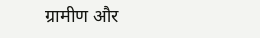ग्रामीण और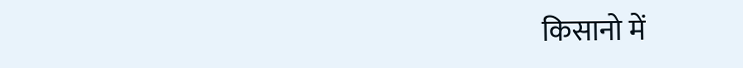किसानो में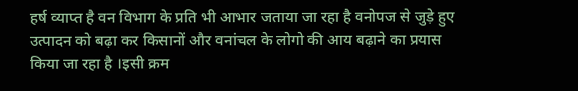हर्ष व्याप्त है वन विभाग के प्रति भी आभार जताया जा रहा है वनोपज से जुड़े हुए उत्पादन को बढ़ा कर किसानों और वनांचल के लोगो की आय बढ़ाने का प्रयास किया जा रहा है ।इसी क्रम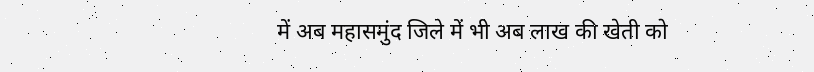में अब महासमुंद जिले में भी अब लाख की खेती को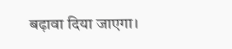बढ़ावा दिया जाएगा।